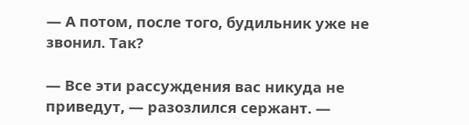— А потом, после того, будильник уже не звонил. Так?

— Все эти рассуждения вас никуда не приведут, — разозлился сержант. —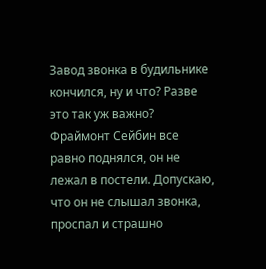Завод звонка в будильнике кончился, ну и что? Разве это так уж важно? Фраймонт Сейбин все равно поднялся, он не лежал в постели. Допускаю, что он не слышал звонка, проспал и страшно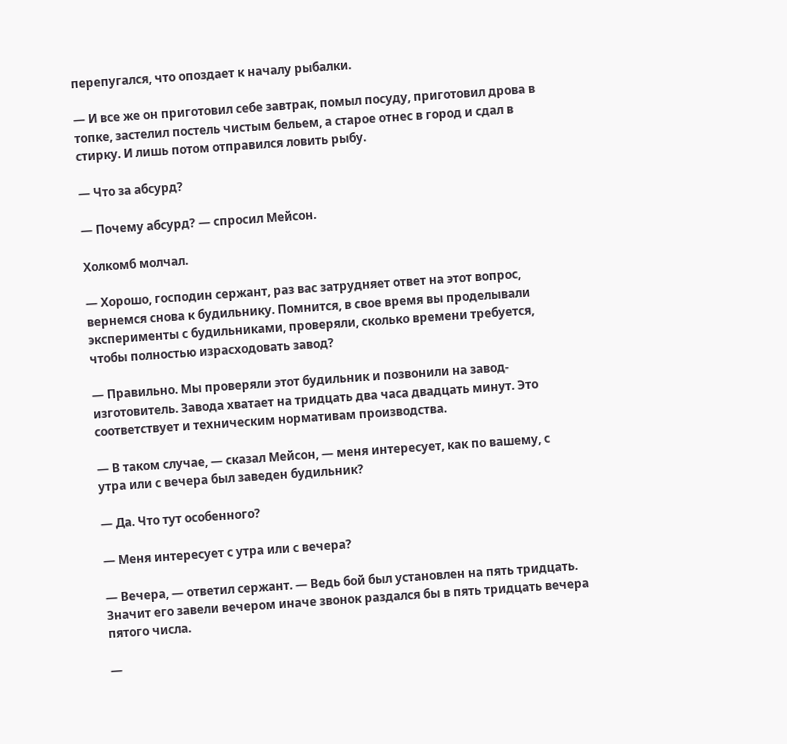перепугался, что опоздает к началу рыбалки.

— И все же он приготовил себе завтрак, помыл посуду, приготовил дрова в топке, застелил постель чистым бельем, а старое отнес в город и сдал в стирку. И лишь потом отправился ловить рыбу.

— Что за абсурд?

— Почему абсурд? — спросил Мейсон.

Холкомб молчал.

— Хорошо, господин сержант, раз вас затрудняет ответ на этот вопрос, вернемся снова к будильнику. Помнится, в свое время вы проделывали эксперименты с будильниками, проверяли, сколько времени требуется, чтобы полностью израсходовать завод?

— Правильно. Мы проверяли этот будильник и позвонили на завод-изготовитель. Завода хватает на тридцать два часа двадцать минут. Это соответствует и техническим нормативам производства.

— В таком случае, — сказал Мейсон, — меня интересует, как по вашему, с утра или с вечера был заведен будильник?

— Да. Что тут особенного?

— Меня интересует с утра или с вечера?

— Вечера, — ответил сержант. — Ведь бой был установлен на пять тридцать. Значит его завели вечером иначе звонок раздался бы в пять тридцать вечера пятого числа.

—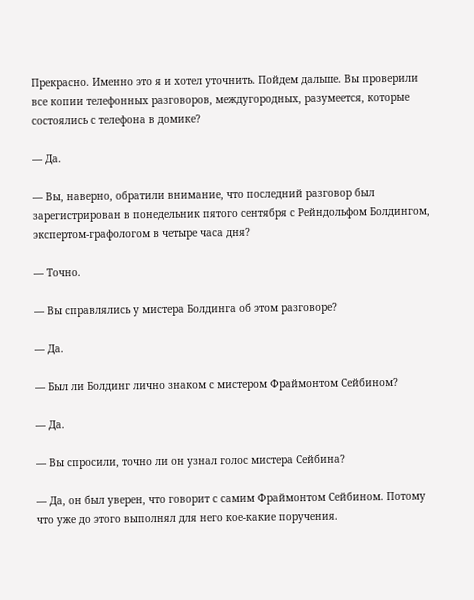Прекрасно. Именно это я и хотел уточнить. Пойдем дальше. Вы проверили все копии телефонных разговоров, междугородных, разумеется, которые состоялись с телефона в домике?

— Да.

— Вы, наверно, обратили внимание, что последний разговор был зарегистрирован в понедельник пятого сентября с Рейндольфом Болдингом, экспертом-графологом в четыре часа дня?

— Точно.

— Вы справлялись у мистера Болдинга об этом разговоре?

— Да.

— Был ли Болдинг лично знаком с мистером Фраймонтом Сейбином?

— Да.

— Вы спросили, точно ли он узнал голос мистера Сейбина?

— Да, он был уверен, что говорит с самим Фраймонтом Сейбином. Потому что уже до этого выполнял для него кое-какие поручения.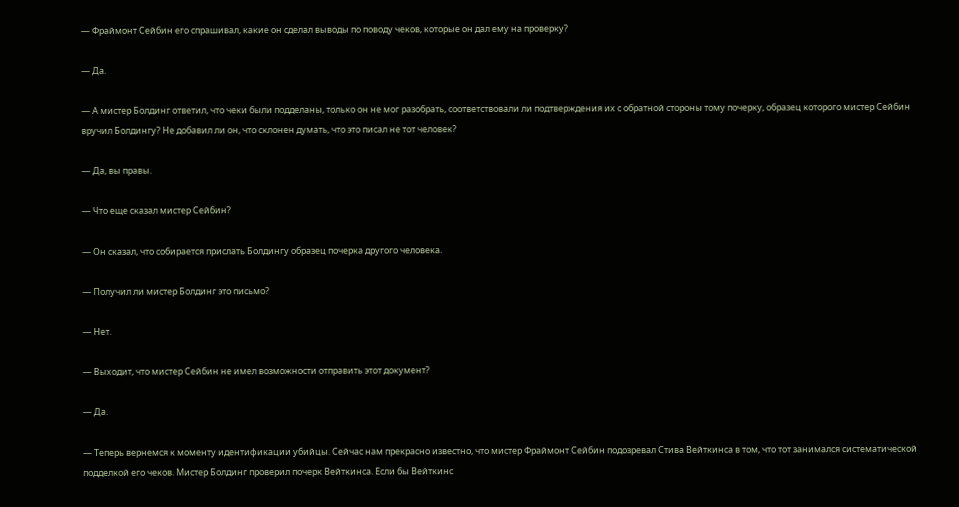— Фраймонт Сейбин его спрашивал, какие он сделал выводы по поводу чеков, которые он дал ему на проверку?

— Да.

— А мистер Болдинг ответил, что чеки были подделаны, только он не мог разобрать, соответствовали ли подтверждения их с обратной стороны тому почерку, образец которого мистер Сейбин вручил Болдингу? Не добавил ли он, что склонен думать, что это писал не тот человек?

— Да, вы правы.

— Что еще сказал мистер Сейбин?

— Он сказал, что собирается прислать Болдингу образец почерка другого человека.

— Получил ли мистер Болдинг это письмо?

— Нет.

— Выходит, что мистер Сейбин не имел возможности отправить этот документ?

— Да.

— Теперь вернемся к моменту идентификации убийцы. Сейчас нам прекрасно известно, что мистер Фраймонт Сейбин подозревал Стива Вейткинса в том, что тот занимался систематической подделкой его чеков. Мистер Болдинг проверил почерк Вейткинса. Если бы Вейткинс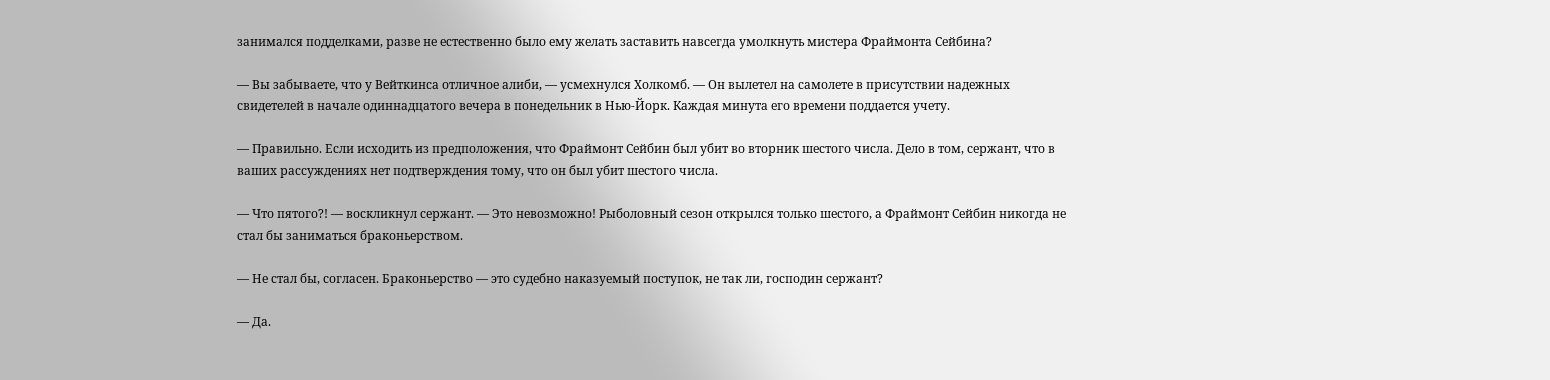занимался подделками, разве не естественно было ему желать заставить навсегда умолкнуть мистера Фраймонта Сейбина?

— Вы забываете, что у Вейткинса отличное алиби, — усмехнулся Холкомб. — Он вылетел на самолете в присутствии надежных свидетелей в начале одиннадцатого вечера в понедельник в Нью-Йорк. Каждая минута его времени поддается учету.

— Правильно. Если исходить из предположения, что Фраймонт Сейбин был убит во вторник шестого числа. Дело в том, сержант, что в ваших рассуждениях нет подтверждения тому, что он был убит шестого числа.

— Что пятого?! — воскликнул сержант. — Это невозможно! Рыболовный сезон открылся только шестого, а Фраймонт Сейбин никогда не стал бы заниматься браконьерством.

— Не стал бы, согласен. Браконьерство — это судебно наказуемый поступок, не так ли, господин сержант?

— Да.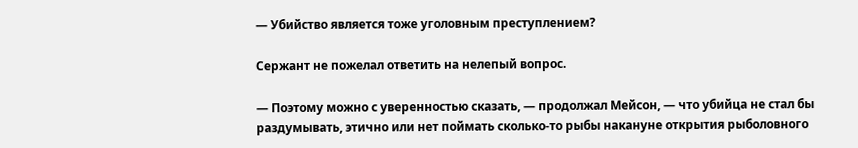— Убийство является тоже уголовным преступлением?

Сержант не пожелал ответить на нелепый вопрос.

— Поэтому можно с уверенностью сказать, — продолжал Мейсон, — что убийца не стал бы раздумывать, этично или нет поймать сколько-то рыбы накануне открытия рыболовного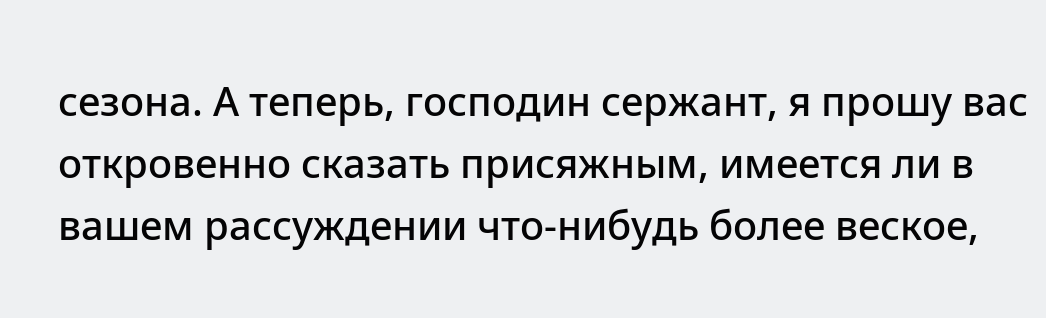сезона. А теперь, господин сержант, я прошу вас откровенно сказать присяжным, имеется ли в вашем рассуждении что-нибудь более веское,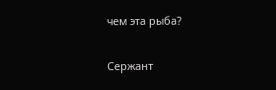чем эта рыба?

Сержант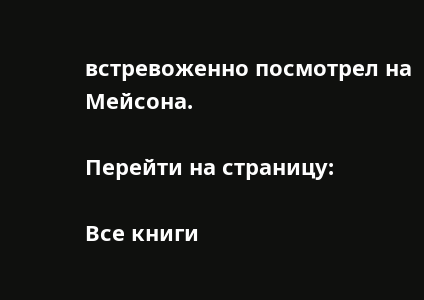встревоженно посмотрел на Мейсона.

Перейти на страницу:

Все книги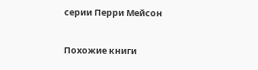серии Перри Мейсон

Похожие книги